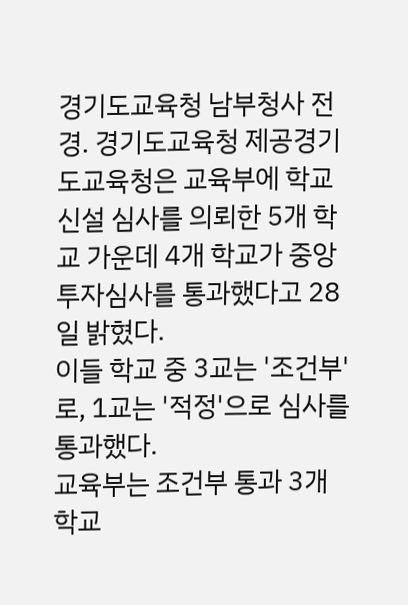경기도교육청 남부청사 전경. 경기도교육청 제공경기도교육청은 교육부에 학교 신설 심사를 의뢰한 5개 학교 가운데 4개 학교가 중앙투자심사를 통과했다고 28일 밝혔다.
이들 학교 중 3교는 '조건부'로, 1교는 '적정'으로 심사를 통과했다.
교육부는 조건부 통과 3개 학교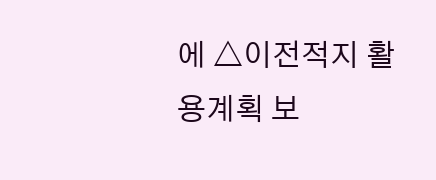에 △이전적지 활용계획 보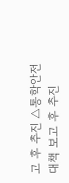고 후 추진 △통학안전대책 보고 후 추진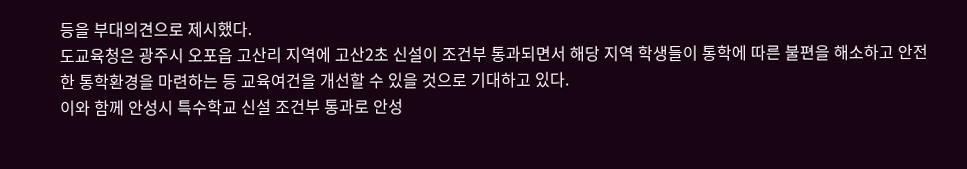등을 부대의견으로 제시했다.
도교육청은 광주시 오포읍 고산리 지역에 고산2초 신설이 조건부 통과되면서 해당 지역 학생들이 통학에 따른 불편을 해소하고 안전한 통학환경을 마련하는 등 교육여건을 개선할 수 있을 것으로 기대하고 있다.
이와 함께 안성시 특수학교 신설 조건부 통과로 안성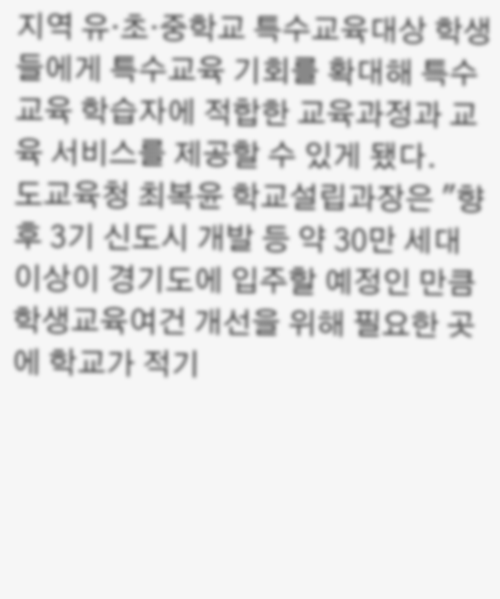지역 유·초·중학교 특수교육대상 학생들에게 특수교육 기회를 확대해 특수교육 학습자에 적합한 교육과정과 교육 서비스를 제공할 수 있게 됐다.
도교육청 최복윤 학교설립과장은 "향후 3기 신도시 개발 등 약 30만 세대 이상이 경기도에 입주할 예정인 만큼 학생교육여건 개선을 위해 필요한 곳에 학교가 적기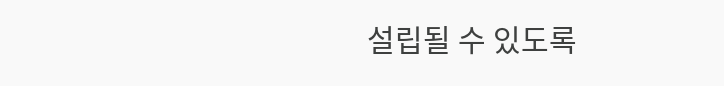설립될 수 있도록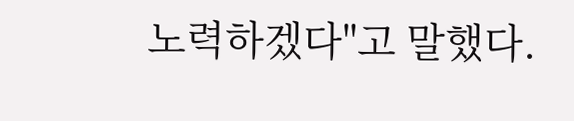노력하겠다"고 말했다.